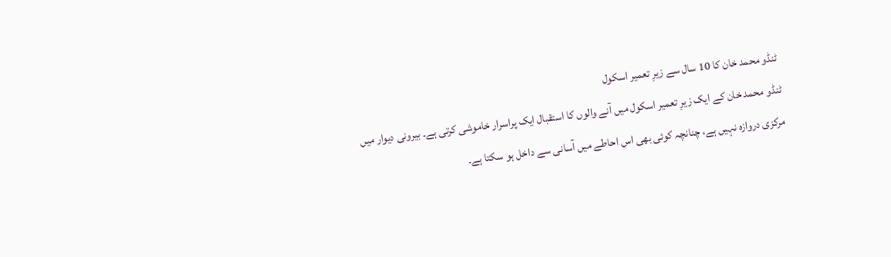ٹنڈو محمد خان کا 10 سال سے زیرِ تعمیر اسکول
ٹنڈو محمد خان کے ایک زیرِ تعمیر اسکول میں آنے والوں کا استقبال ایک پراسرار خاموشی کرتی ہے۔ بیرونی دیوار میں مرکزی دروازہ نہیں ہے، چنانچہ کوئی بھی اس احاطے میں آسانی سے داخل ہو سکتا ہے۔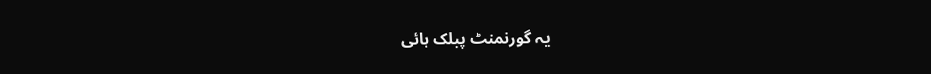یہ گورنمنٹ پبلک ہائی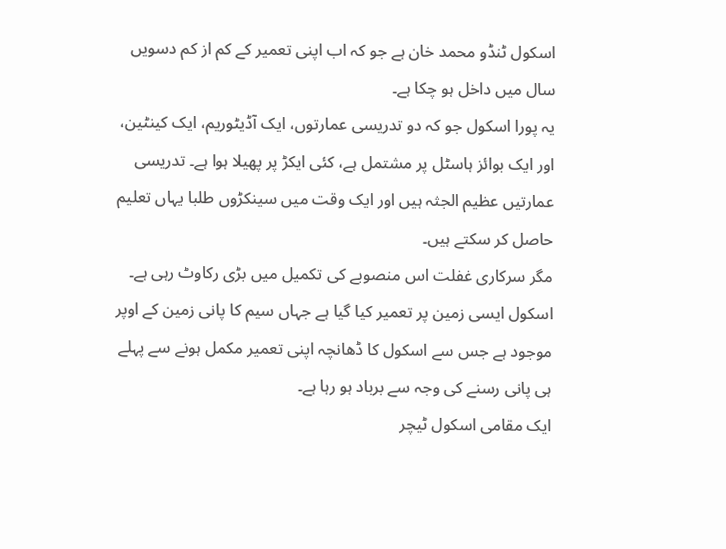اسکول ٹنڈو محمد خان ہے جو کہ اب اپنی تعمیر کے کم از کم دسویں سال میں داخل ہو چکا ہے۔
یہ پورا اسکول جو کہ دو تدریسی عمارتوں، ایک آڈیٹوریم، ایک کینٹین، اور ایک بوائز ہاسٹل پر مشتمل ہے، کئی ایکڑ پر پھیلا ہوا ہے۔ تدریسی عمارتیں عظیم الجثہ ہیں اور ایک وقت میں سینکڑوں طلبا یہاں تعلیم حاصل کر سکتے ہیں۔
مگر سرکاری غفلت اس منصوبے کی تکمیل میں بڑی رکاوٹ رہی ہے۔ اسکول ایسی زمین پر تعمیر کیا گیا ہے جہاں سیم کا پانی زمین کے اوپر موجود ہے جس سے اسکول کا ڈھانچہ اپنی تعمیر مکمل ہونے سے پہلے ہی پانی رسنے کی وجہ سے برباد ہو رہا ہے۔
ایک مقامی اسکول ٹیچر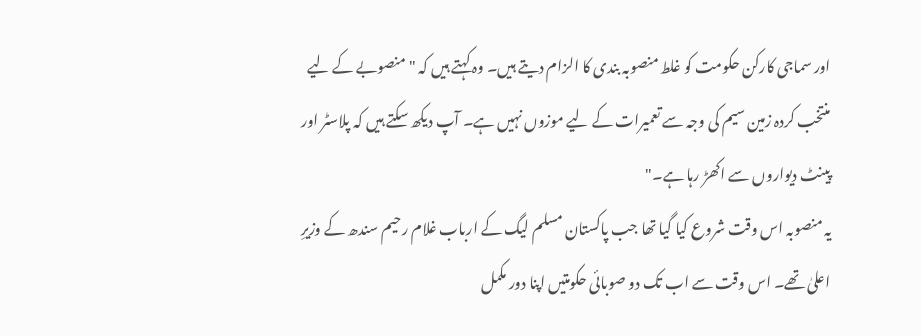اور سماجی کارکن حکومت کو غلط منصوبہ بندی کا الزام دیتے ہیں۔ وہ کہتے ہیں کہ "منصوبے کے لیے منتخب کردہ زمین سیم کی وجہ سے تعمیرات کے لیے موزوں نہیں ہے۔ آپ دیکھ سکتے ہیں کہ پلاسٹر اور پینٹ دیواروں سے اکھڑ رہا ہے۔"
یہ منصوبہ اس وقت شروع کیا گیا تھا جب پاکستان مسلم لیگ کے ارباب غلام رحیم سندھ کے وزیرِ اعلیٰ تھے۔ اس وقت سے اب تک دو صوبائی حکومتیں اپنا دور مکمل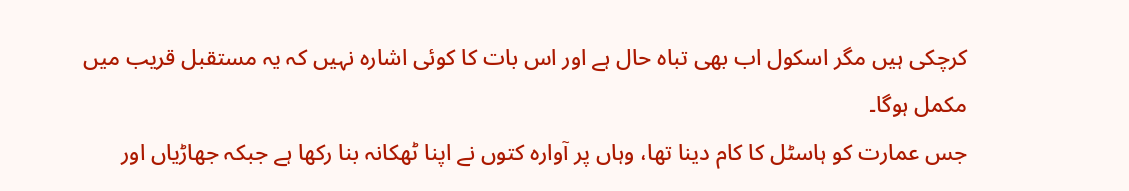کرچکی ہیں مگر اسکول اب بھی تباہ حال ہے اور اس بات کا کوئی اشارہ نہیں کہ یہ مستقبل قریب میں مکمل ہوگا۔
جس عمارت کو ہاسٹل کا کام دینا تھا، وہاں پر آوارہ کتوں نے اپنا ٹھکانہ بنا رکھا ہے جبکہ جھاڑیاں اور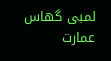لمبی گھاس عمارت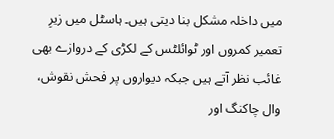میں داخلہ مشکل بنا دیتی ہیں۔ ہاسٹل میں زیرِ تعمیر کمروں اور ٹوائلٹس کے لکڑی کے دروازے بھی غائب نظر آتے ہیں جبکہ دیواروں پر فحش نقوش، وال چاکنگ اور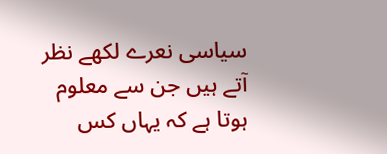سیاسی نعرے لکھے نظر آتے ہیں جن سے معلوم ہوتا ہے کہ یہاں کس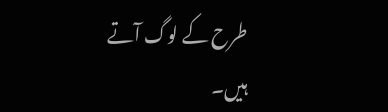طرح کے لوگ آتے ہیں۔